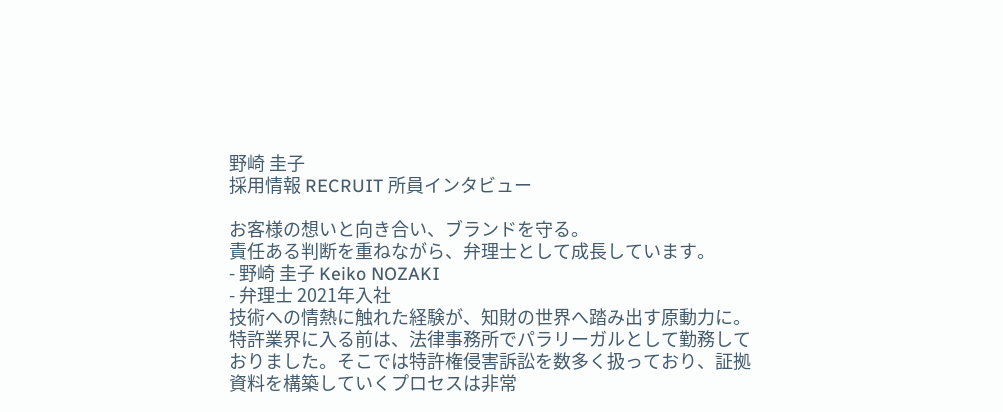野崎 圭子
採用情報 RECRUIT 所員インタビュー

お客様の想いと向き合い、ブランドを守る。
責任ある判断を重ねながら、弁理士として成長しています。
- 野崎 圭子 Keiko NOZAKI
- 弁理士 2021年入社
技術への情熱に触れた経験が、知財の世界へ踏み出す原動力に。
特許業界に入る前は、法律事務所でパラリーガルとして勤務しておりました。そこでは特許権侵害訴訟を数多く扱っており、証拠資料を構築していくプロセスは非常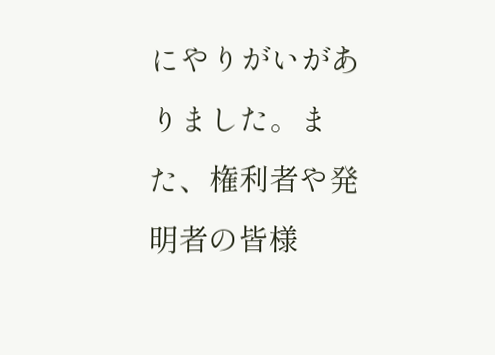にやりがいがありました。また、権利者や発明者の皆様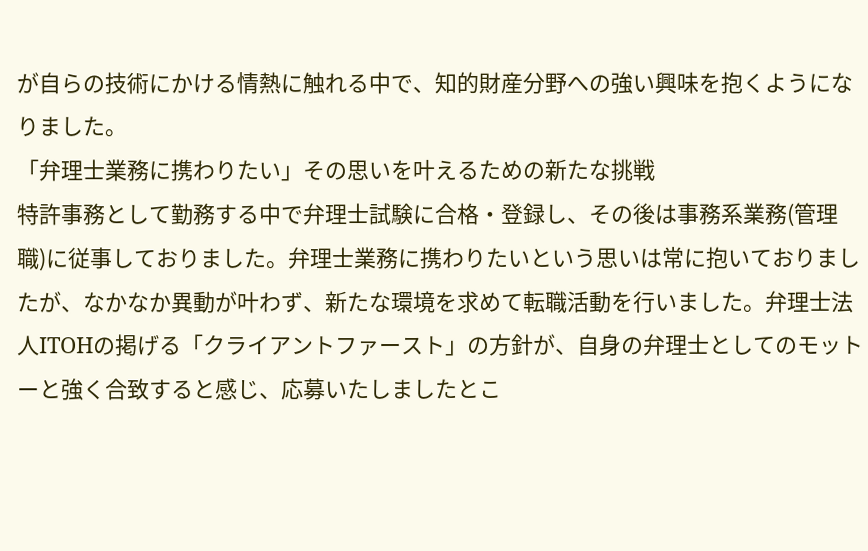が自らの技術にかける情熱に触れる中で、知的財産分野への強い興味を抱くようになりました。
「弁理士業務に携わりたい」その思いを叶えるための新たな挑戦
特許事務として勤務する中で弁理士試験に合格・登録し、その後は事務系業務(管理職)に従事しておりました。弁理士業務に携わりたいという思いは常に抱いておりましたが、なかなか異動が叶わず、新たな環境を求めて転職活動を行いました。弁理士法人ITOHの掲げる「クライアントファースト」の方針が、自身の弁理士としてのモットーと強く合致すると感じ、応募いたしましたとこ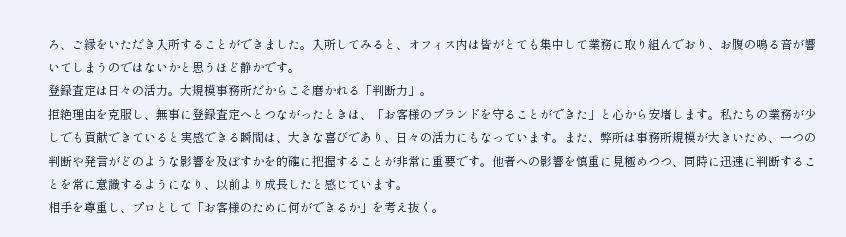ろ、ご縁をいただき入所することができました。入所してみると、オフィス内は皆がとても集中して業務に取り組んでおり、お腹の鳴る音が響いてしまうのではないかと思うほど静かです。
登録査定は日々の活力。大規模事務所だからこそ磨かれる「判断力」。
拒絶理由を克服し、無事に登録査定へとつながったときは、「お客様のブランドを守ることができた」と心から安堵します。私たちの業務が少しでも貢献できていると実感できる瞬間は、大きな喜びであり、日々の活力にもなっています。また、弊所は事務所規模が大きいため、一つの判断や発言がどのような影響を及ぼすかを的確に把握することが非常に重要です。他者への影響を慎重に見極めつつ、同時に迅速に判断することを常に意識するようになり、以前より成長したと感じています。
相手を尊重し、プロとして「お客様のために何ができるか」を考え抜く。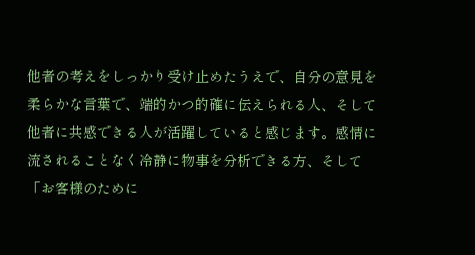他者の考えをしっかり受け止めたうえで、自分の意見を柔らかな言葉で、端的かつ的確に伝えられる人、そして他者に共感できる人が活躍していると感じます。感情に流されることなく冷静に物事を分析できる方、そして「お客様のために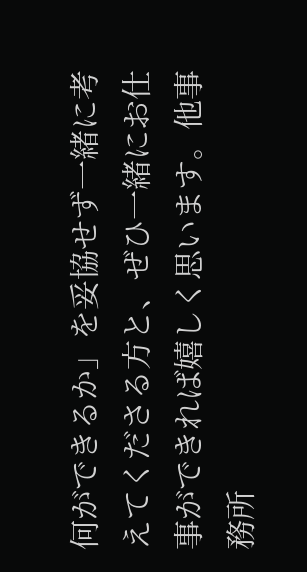何ができるか」を妥協せず一緒に考えてくださる方と、ぜひ一緒にお仕事ができれば嬉しく思います。他事務所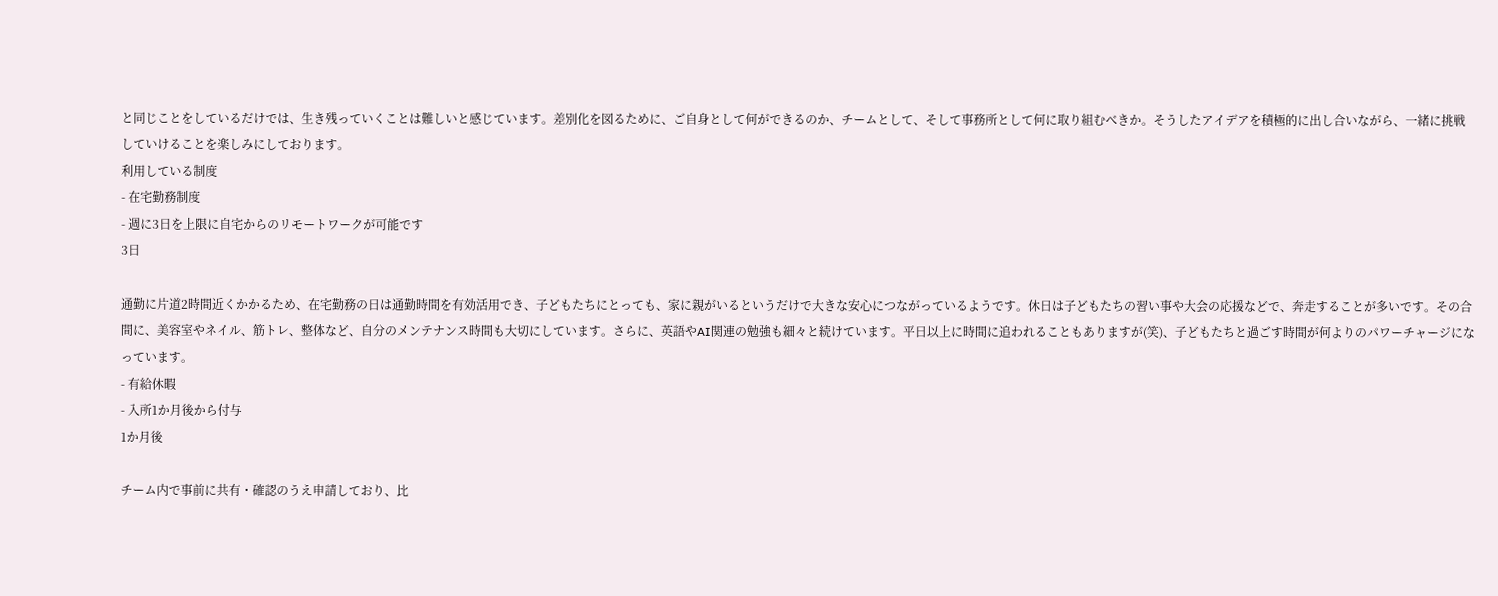と同じことをしているだけでは、生き残っていくことは難しいと感じています。差別化を図るために、ご自身として何ができるのか、チームとして、そして事務所として何に取り組むべきか。そうしたアイデアを積極的に出し合いながら、一緒に挑戦していけることを楽しみにしております。
利用している制度
- 在宅勤務制度
- 週に3日を上限に自宅からのリモートワークが可能です
3日

通勤に片道2時間近くかかるため、在宅勤務の日は通勤時間を有効活用でき、子どもたちにとっても、家に親がいるというだけで大きな安心につながっているようです。休日は子どもたちの習い事や大会の応援などで、奔走することが多いです。その合間に、美容室やネイル、筋トレ、整体など、自分のメンテナンス時間も大切にしています。さらに、英語やAI関連の勉強も細々と続けています。平日以上に時間に追われることもありますが(笑)、子どもたちと過ごす時間が何よりのパワーチャージになっています。
- 有給休暇
- 入所1か月後から付与
1か月後

チーム内で事前に共有・確認のうえ申請しており、比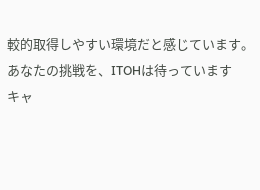較的取得しやすい環境だと感じています。
あなたの挑戦を、ITOHは待っています
キャ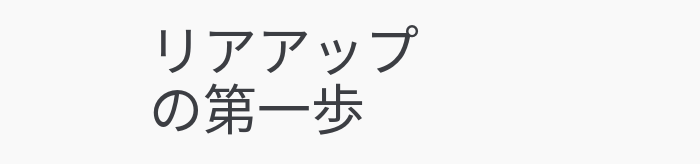リアアップの第一歩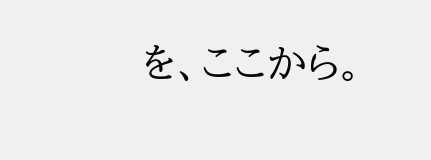を、ここから。